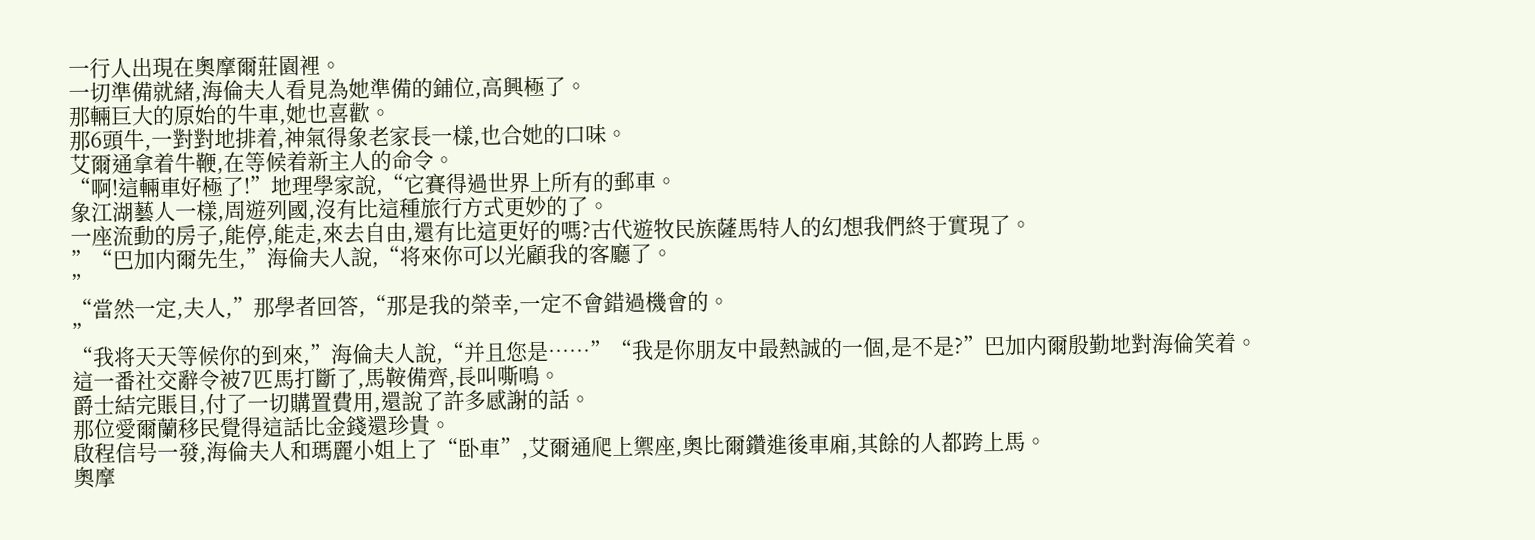一行人出現在奧摩爾莊園裡。
一切準備就緒,海倫夫人看見為她準備的鋪位,高興極了。
那輛巨大的原始的牛車,她也喜歡。
那6頭牛,一對對地排着,神氣得象老家長一樣,也合她的口味。
艾爾通拿着牛鞭,在等候着新主人的命令。
“啊!這輛車好極了!”地理學家說,“它賽得過世界上所有的郵車。
象江湖藝人一樣,周遊列國,沒有比這種旅行方式更妙的了。
一座流動的房子,能停,能走,來去自由,還有比這更好的嗎?古代遊牧民族薩馬特人的幻想我們終于實現了。
”“巴加内爾先生,”海倫夫人說,“将來你可以光顧我的客廳了。
”
“當然一定,夫人,”那學者回答,“那是我的榮幸,一定不會錯過機會的。
”
“我将天天等候你的到來,”海倫夫人說,“并且您是……”“我是你朋友中最熱誠的一個,是不是?”巴加内爾殷勤地對海倫笑着。
這一番社交辭令被7匹馬打斷了,馬鞍備齊,長叫嘶鳴。
爵士結完賬目,付了一切購置費用,還說了許多感謝的話。
那位愛爾蘭移民覺得這話比金錢還珍貴。
啟程信号一發,海倫夫人和瑪麗小姐上了“卧車”,艾爾通爬上禦座,奧比爾鑽進後車廂,其餘的人都跨上馬。
奧摩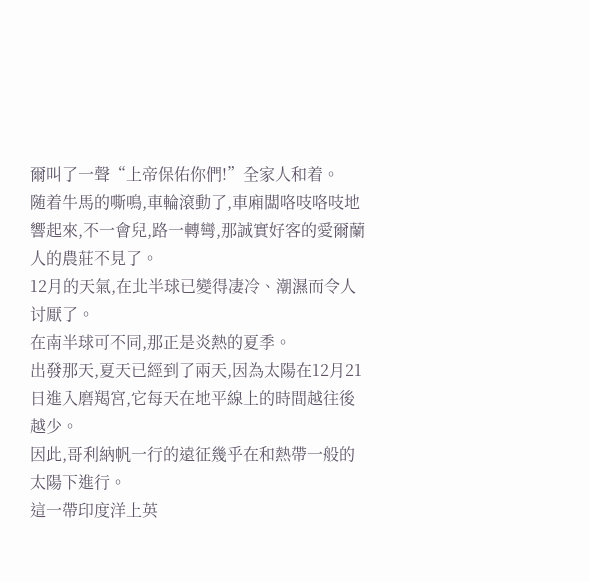爾叫了一聲“上帝保佑你們!”全家人和着。
随着牛馬的嘶鳴,車輪滾動了,車廂闆咯吱咯吱地響起來,不一會兒,路一轉彎,那誠實好客的愛爾蘭人的農莊不見了。
12月的天氣,在北半球已變得凄冷、潮濕而令人讨厭了。
在南半球可不同,那正是炎熱的夏季。
出發那天,夏天已經到了兩天,因為太陽在12月21日進入磨羯宮,它每天在地平線上的時間越往後越少。
因此,哥利納帆一行的遠征幾乎在和熱帶一般的太陽下進行。
這一帶印度洋上英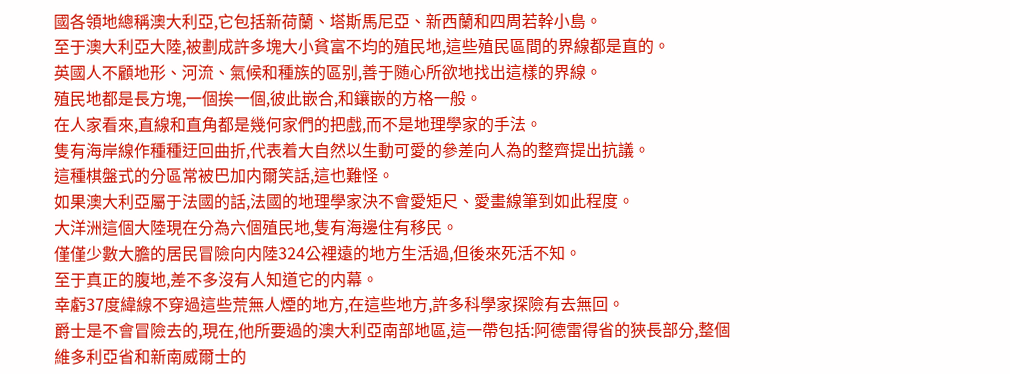國各領地總稱澳大利亞,它包括新荷蘭、塔斯馬尼亞、新西蘭和四周若幹小島。
至于澳大利亞大陸,被劃成許多塊大小貧富不均的殖民地,這些殖民區間的界線都是直的。
英國人不顧地形、河流、氣候和種族的區别,善于随心所欲地找出這樣的界線。
殖民地都是長方塊,一個挨一個,彼此嵌合,和鑲嵌的方格一般。
在人家看來,直線和直角都是幾何家們的把戲,而不是地理學家的手法。
隻有海岸線作種種迂回曲折,代表着大自然以生動可愛的參差向人為的整齊提出抗議。
這種棋盤式的分區常被巴加内爾笑話,這也難怪。
如果澳大利亞屬于法國的話,法國的地理學家決不會愛矩尺、愛畫線筆到如此程度。
大洋洲這個大陸現在分為六個殖民地,隻有海邊住有移民。
僅僅少數大膽的居民冒險向内陸324公裡遠的地方生活過,但後來死活不知。
至于真正的腹地,差不多沒有人知道它的内幕。
幸虧37度緯線不穿過這些荒無人煙的地方,在這些地方,許多科學家探險有去無回。
爵士是不會冒險去的,現在,他所要過的澳大利亞南部地區,這一帶包括:阿德雷得省的狹長部分,整個維多利亞省和新南威爾士的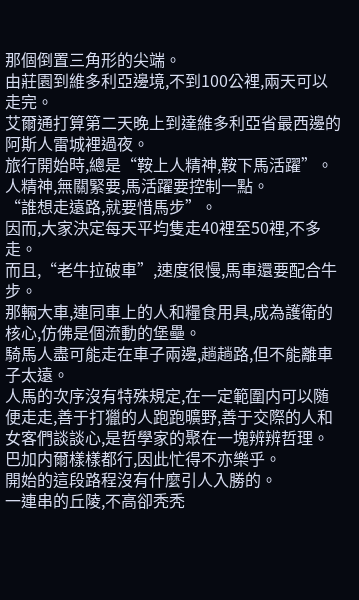那個倒置三角形的尖端。
由莊園到維多利亞邊境,不到100公裡,兩天可以走完。
艾爾通打算第二天晚上到達維多利亞省最西邊的阿斯人雷城裡過夜。
旅行開始時,總是“鞍上人精神,鞍下馬活躍”。
人精神,無關緊要,馬活躍要控制一點。
“誰想走遠路,就要惜馬步”。
因而,大家決定每天平均隻走40裡至50裡,不多走。
而且,“老牛拉破車”,速度很慢,馬車還要配合牛步。
那輛大車,連同車上的人和糧食用具,成為護衛的核心,仿佛是個流動的堡壘。
騎馬人盡可能走在車子兩邊,趟趟路,但不能離車子太遠。
人馬的次序沒有特殊規定,在一定範圍内可以随便走走,善于打獵的人跑跑曠野,善于交際的人和女客們談談心,是哲學家的聚在一塊辨辨哲理。
巴加内爾樣樣都行,因此忙得不亦樂乎。
開始的這段路程沒有什麼引人入勝的。
一連串的丘陵,不高卻秃秃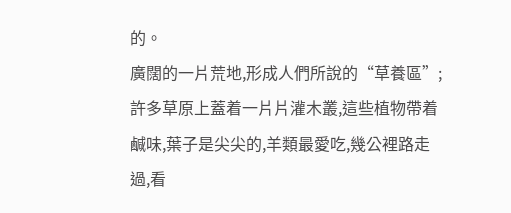的。
廣闊的一片荒地,形成人們所說的“草養區”;許多草原上蓋着一片片灌木叢,這些植物帶着鹹味,葉子是尖尖的,羊類最愛吃,幾公裡路走過,看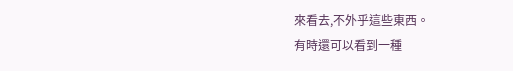來看去,不外乎這些東西。
有時還可以看到一種